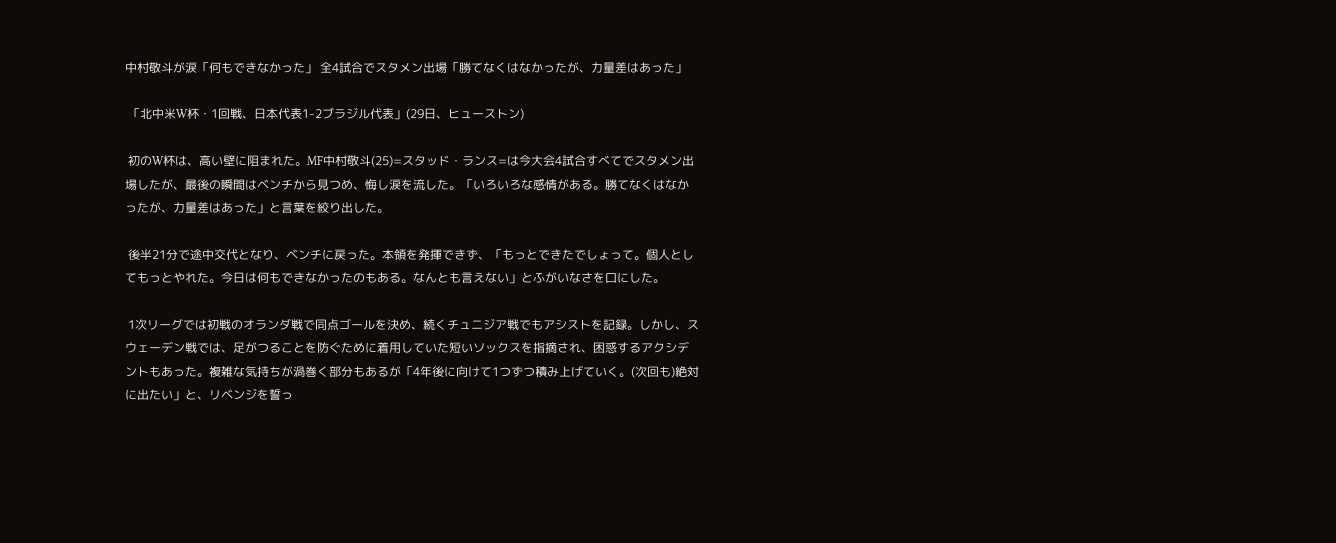中村敬斗が涙「何もできなかった」 全4試合でスタメン出場「勝てなくはなかったが、力量差はあった」

 「北中米W杯・1回戦、日本代表1-2ブラジル代表」(29日、ヒューストン)

 初のW杯は、高い壁に阻まれた。MF中村敬斗(25)=スタッド・ランス=は今大会4試合すべてでスタメン出場したが、最後の瞬間はベンチから見つめ、悔し涙を流した。「いろいろな感情がある。勝てなくはなかったが、力量差はあった」と言葉を絞り出した。

 後半21分で途中交代となり、ベンチに戻った。本領を発揮できず、「もっとできたでしょって。個人としてもっとやれた。今日は何もできなかったのもある。なんとも言えない」とふがいなさを口にした。

 1次リーグでは初戦のオランダ戦で同点ゴールを決め、続くチュニジア戦でもアシストを記録。しかし、スウェーデン戦では、足がつることを防ぐために着用していた短いソックスを指摘され、困惑するアクシデントもあった。複雑な気持ちが渦巻く部分もあるが「4年後に向けて1つずつ積み上げていく。(次回も)絶対に出たい」と、リベンジを誓っ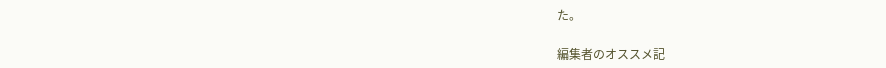た。

編集者のオススメ記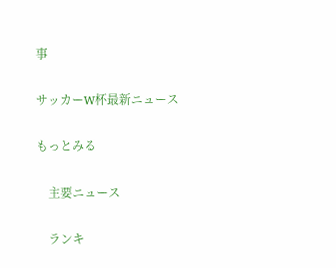事

サッカーW杯最新ニュース

もっとみる

    主要ニュース

    ランキ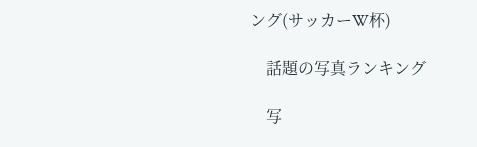ング(サッカーW杯)

    話題の写真ランキング

    写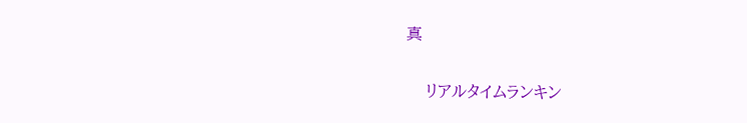真

    リアルタイムランキン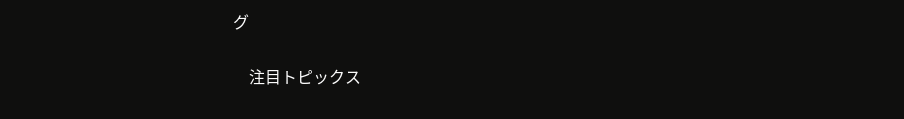グ

    注目トピックス